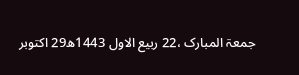جمعۃ المبارک ،22 ربیع الاول 1443ھ29 اکتوبر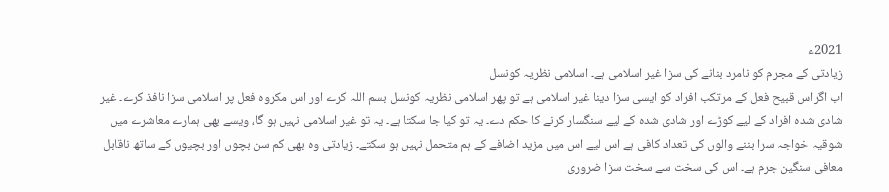2021ء
زیادتی کے مجرم کو نامرد بنانے کی سزا غیر اسلامی ہے۔ اسلامی نظریہ کونسل
اب اگراس قبیح فعل کے مرتکب افراد کو ایسی سزا دینا غیر اسلامی ہے تو پھر اسلامی نظریہ کونسل بسم اللہ کرے اور اس مکروہ فعل پر اسلامی سزا نافذ کرے۔ غیر شادی شدہ افراد کے لیے کوڑے اور شادی شدہ کے لیے سنگسار کرنے کا حکم دے۔ یہ تو کیا جا سکتا ہے۔ یہ تو غیر اسلامی نہیں ہو گا، ویسے بھی ہمارے معاشرے میں شوقیہ خواجہ سرا بننے والوں کی تعداد کافی ہے اس لیے اس میں مزید اضافے کے ہم متحمل نہیں ہو سکتے۔ زیادتی وہ بھی کم سن بچوں اور بچیوں کے ساتھ ناقابل معافی سنگین جرم ہے۔ اس کی سخت سے سخت سزا ضروری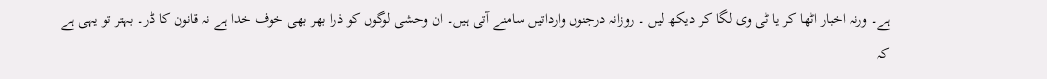ہے۔ ورنہ اخبار اٹھا کر یا ٹی وی لگا کر دیکھ لیں ۔ روزانہ درجنوں وارداتیں سامنے آتی ہیں۔ ان وحشی لوگوں کو ذرا بھر بھی خوف خدا ہے نہ قانون کا ڈر۔ بہتر تو یہی ہے کہ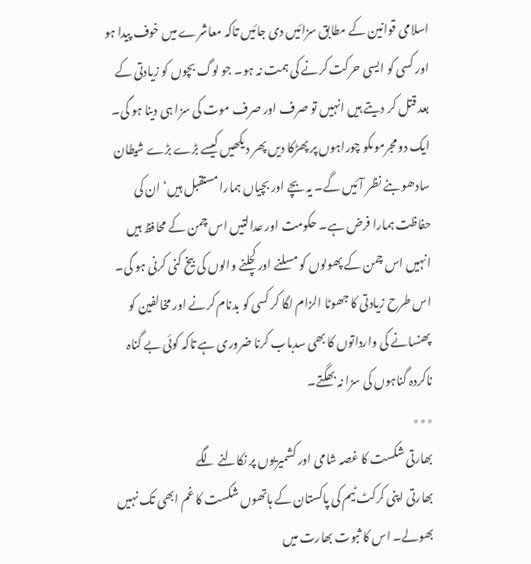اسلامی قوانین کے مطابق سزائیں دی جائیں تاکہ معاشرے میں خوف پیدا ہو اور کسی کو ایسی حرکت کرنے کی ہمت نہ ہو۔ جو لوگ بچوں کو زیادتی کے بعد قتل کر دیتے ہیں انہیں تو صرف اور صرف موت کی سزا ہی دینا ہو گی۔ ایک دو مجرموںکو چوراہوں پر پھڑکا دیں پھر دیکھیں کیسے بڑے بڑے شیطان سادھو بنے نظر آئیں گے۔ یہ بچے اور بچیاں ہمارا مستقبل ہیں‘ ان کی حفاظت ہمارا فرض ہے۔ حکومت اور عدالتیں اس چمن کے محافظ ہیں انہیں اس چمن کے پھولوں کو مسلنے اور کچلنے والوں کی بیخ کنی کرنی ہو گی۔ اس طرح زیادتی کا جھوٹا الزام لگا کر کسی کو بدنام کرنے اور مخالفین کو پھنسانے کی وارداتوں کا بھی سدباب کرنا ضروری ہے تاکہ کوئی بے گناہ ناکردہ گناہوں کی سزا نہ بھگتے۔
٭٭٭
بھارتی شکست کا غصہ شامی اور کشمیریوں پر نکالنے لگے
بھارتی اپنی کرکٹ ٹیم کی پاکستان کے ہاتھوں شکست کا غم ابھی تک نہیں بھولے۔ اس کا ثبوت بھارت میں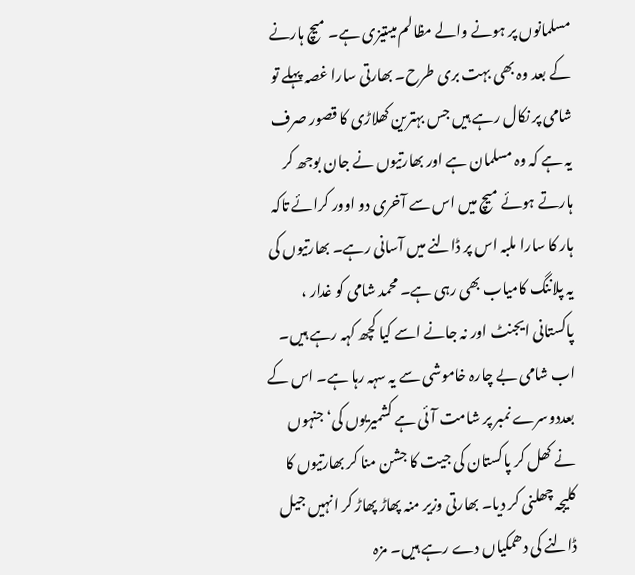مسلمانوں پر ہونے والے مظالم میںتیزی ہے۔ میچ ہارنے کے بعد وہ بھی بہت بری طرح۔ بھارتی سارا غصہ پہلے تو شامی پر نکال رہے ہیں جس بہترین کھلاڑی کا قصور صرف یہ ہے کہ وہ مسلمان ہے اور بھارتیوں نے جان بوجھ کر ہارتے ہوئے میچ میں اس سے آخری دو اوور کرائے تاکہ ہار کا سارا ملبہ اس پر ڈالنے میں آسانی رہے۔ بھارتیوں کی یہ پلاننگ کامیاب بھی رہی ہے۔ محمد شامی کو غدار ، پاکستانی ایجنٹ اور نہ جانے اسے کیا کچھ کہہ رہے ہیں۔ اب شامی بے چارہ خاموشی سے یہ سہہ رہا ہے۔ اس کے بعددوسرے نمبر پر شامت آئی ہے کشمیریوں کی‘ جنہوں نے کھل کر پاکستان کی جیت کا جشن منا کر بھارتیوں کا کلیجہ چھلنی کر دیا۔ بھارتی وزیر منہ پھاڑ پھاڑ کر انہیں جیل ڈالنے کی دھمکیاں دے رہے ہیں۔ مزہ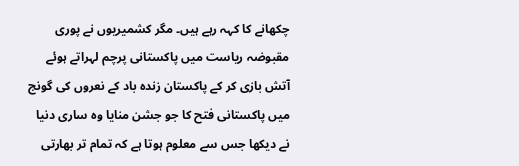چکھانے کا کہہ رہے ہیں۔ مگر کشمیریوں نے پوری مقبوضہ ریاست میں پاکستانی پرچم لہراتے ہوئے آتش بازی کر کے پاکستان زندہ باد کے نعروں کی گونج میں پاکستانی فتح کا جو جشن منایا وہ ساری دنیا نے دیکھا جس سے معلوم ہوتا ہے کہ تمام تر بھارتی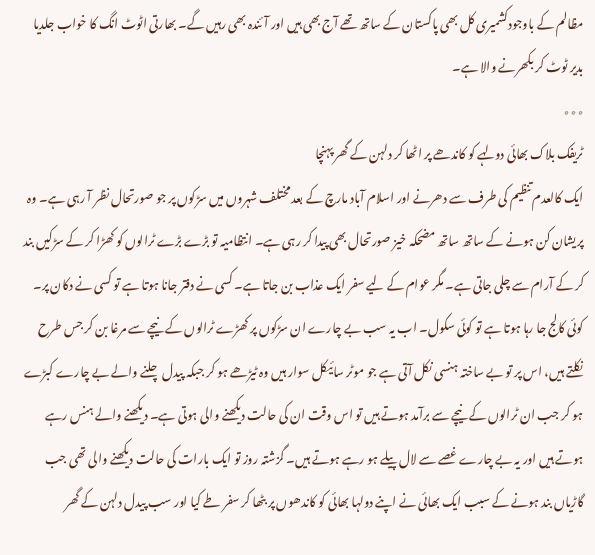مظالم کے باوجودکشمیری کل بھی پاکستان کے ساتھ تھے آج بھی ہیں اور آئندہ بھی رہیں گے۔ بھارتی اٹوٹ انگ کا خواب جلدیا بدیر ٹوٹ کر بکھرنے والا ہے۔
٭٭٭
ٹریفک بلاک بھائی دولہے کو کاندھے پر اٹھا کر دلہن کے گھر پہنچا
ایک کالعدم تنظیم کی طرف سے دھرنے اور اسلام آباد مارچ کے بعد مختلف شہروں میں سڑکوں پر جو صورتحال نظر آ رہی ہے۔ وہ پریشان کن ہونے کے ساتھ ساتھ مضحکہ خیز صورتحال بھی پیدا کر رہی ہے۔ انتظامیہ تو بڑے بڑے ٹرالوں کو کھڑا کر کے سڑکیں بند کر کے آرام سے چلی جاتی ہے۔ مگر عوام کے لیے سفر ایک عذاب بن جاتا ہے۔ کسی نے دفتر جانا ہوتا ہے تو کسی نے دکان پر۔ کوئی کالج جا رہا ہوتا ہے تو کوئی سکول۔ اب یہ سب بے چارے ان سڑکوں پر کھڑے ٹرالوں کے نیچے سے مرغا بن کر جس طرح نکلتے ہیں، اس پر تو بے ساختہ ہنسی نکل آتی ہے جو موٹر سائیکل سوار ہیں وہ ٹیڑھے ہو کر جبکہ پیدل چلنے والے بے چارے کبڑے ہو کر جب ان ٹرالوں کے نیچے سے برآمد ہوتے ہیں تو اس وقت ان کی حالت دیکھنے والی ہوتی ہے۔ دیکھنے والے ہنس رہے ہوتے ہیں اور یہ بے چارے غصے سے لال پیلے ہو رہے ہوتے ہیں۔ گزشتہ روز تو ایک بارات کی حالت دیکھنے والی تھی جب گاڑیاں بند ہونے کے سبب ایک بھائی نے اپنے دولہا بھائی کو کاندھوں پر بٹھا کر سفر طے کیا اور سب پیدل دلہن کے گھر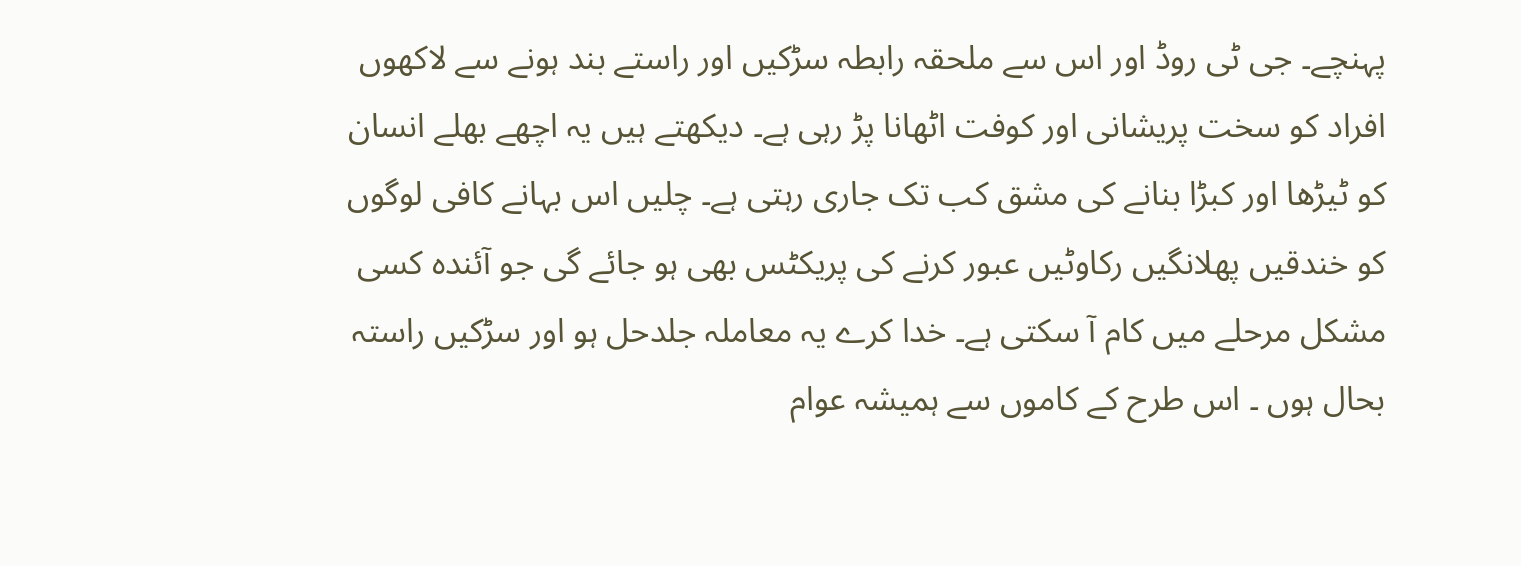پہنچے۔ جی ٹی روڈ اور اس سے ملحقہ رابطہ سڑکیں اور راستے بند ہونے سے لاکھوں افراد کو سخت پریشانی اور کوفت اٹھانا پڑ رہی ہے۔ دیکھتے ہیں یہ اچھے بھلے انسان کو ٹیڑھا اور کبڑا بنانے کی مشق کب تک جاری رہتی ہے۔ چلیں اس بہانے کافی لوگوں کو خندقیں پھلانگیں رکاوٹیں عبور کرنے کی پریکٹس بھی ہو جائے گی جو آئندہ کسی مشکل مرحلے میں کام آ سکتی ہے۔ خدا کرے یہ معاملہ جلدحل ہو اور سڑکیں راستہ بحال ہوں ۔ اس طرح کے کاموں سے ہمیشہ عوام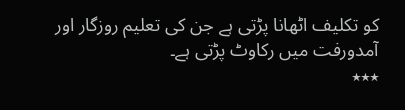کو تکلیف اٹھانا پڑتی ہے جن کی تعلیم روزگار اور آمدورفت میں رکاوٹ پڑتی ہے۔
٭٭٭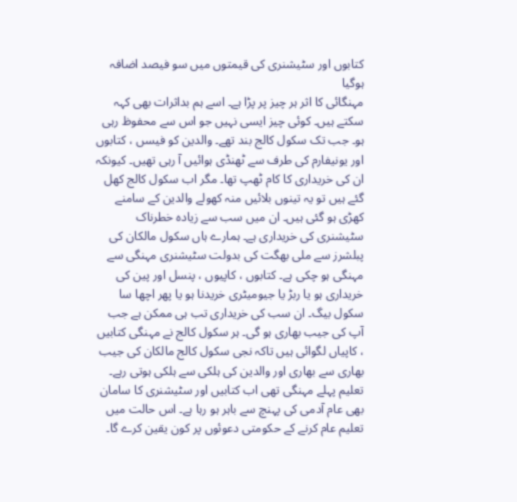کتابوں اور سٹیشنری کی قیمتوں میں سو فیصد اضافہ ہوگیا
مہنگائی کا اثر ہر چیز پر پڑا ہے۔ اسے ہم بداثرات بھی کہہ سکتے ہیں۔ کوئی چیز ایسی نہیں جو اس سے محفوظ رہی ہو۔ جب تک سکول کالج بند تھے۔ والدین کو فیسں ، کتابوں اور یونیفارم کی طرف سے ٹھنڈی ہوائیں آ رہی تھیں۔ کیونکہ ان کی خریداری کا کام ٹھپ تھا۔ مگر اب سکول کالج کھل گئے ہیں تو یہ تینوں بلائیں منہ کھولے والدین کے سامنے کھڑی ہو گئی ہیں۔ ان میں سب سے زیادہ خطرناک سٹیشنری کی خریداری ہے۔ ہمارے ہاں سکول مالکان کی پبلشرز سے ملی بھگت کی بدولت سٹیشنری مہنگی سے مہنگی ہو چکی ہے۔ کتابوں ، کاپیوں ، پنسل اور پین کی خریداری ہو یا ربڑ یا جیومیٹری خریدنا ہو یا پھر اچھا سا سکول بیگ۔ ان سب کی خریداری تب ہی ممکن ہے جب آپ کی جیب بھاری ہو گی۔ ہر سکول کالج نے مہنگی کتابیں ، کاپیاں لگوائی ہیں تاکہ نجی سکول کالج مالکان کی جیب بھاری سے بھاری اور والدین کی ہلکی سے ہلکی ہوتی رہے۔ تعلیم پہلے مہنگی تھی اب کتابیں اور سٹیشنری کا سامان بھی عام آدمی کی پہنچ سے باہر ہو رہا ہے۔ اس حالت میں تعلیم عام کرنے کے حکومتی دعوئوں پر کون یقین کرے گا۔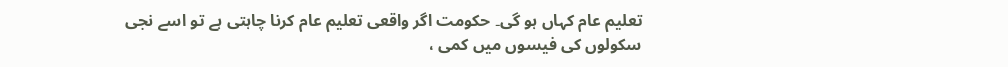تعلیم عام کہاں ہو گی۔ حکومت اگر واقعی تعلیم عام کرنا چاہتی ہے تو اسے نجی سکولوں کی فیسوں میں کمی ،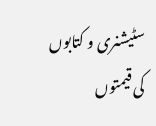سٹیشنری و کتابوں کی قیمتوں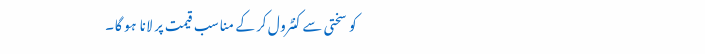کو سختی سے کنٹرول کر کے مناسب قیمت پر لانا ہو گا۔